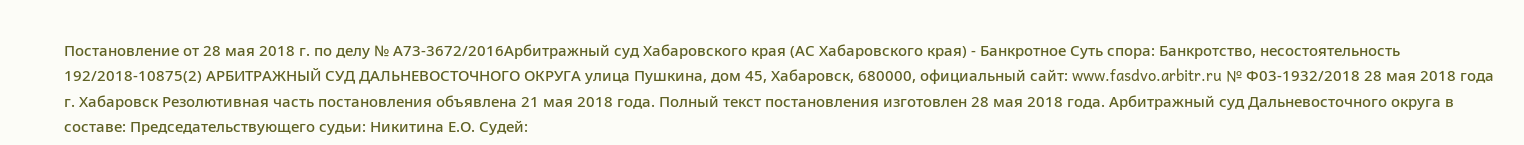Постановление от 28 мая 2018 г. по делу № А73-3672/2016Арбитражный суд Хабаровского края (АС Хабаровского края) - Банкротное Суть спора: Банкротство, несостоятельность 192/2018-10875(2) АРБИТРАЖНЫЙ СУД ДАЛЬНЕВОСТОЧНОГО ОКРУГА улица Пушкина, дом 45, Хабаровск, 680000, официальный сайт: www.fasdvo.arbitr.ru № Ф03-1932/2018 28 мая 2018 года г. Хабаровск Резолютивная часть постановления объявлена 21 мая 2018 года. Полный текст постановления изготовлен 28 мая 2018 года. Арбитражный суд Дальневосточного округа в составе: Председательствующего судьи: Никитина Е.О. Судей: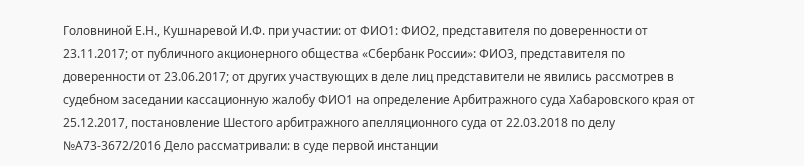Головниной Е.Н., Кушнаревой И.Ф. при участии: от ФИО1: ФИО2, представителя по доверенности от 23.11.2017; от публичного акционерного общества «Сбербанк России»: ФИО3, представителя по доверенности от 23.06.2017; от других участвующих в деле лиц представители не явились рассмотрев в судебном заседании кассационную жалобу ФИО1 на определение Арбитражного суда Хабаровского края от 25.12.2017, постановление Шестого арбитражного апелляционного суда от 22.03.2018 по делу №А73-3672/2016 Дело рассматривали: в суде первой инстанции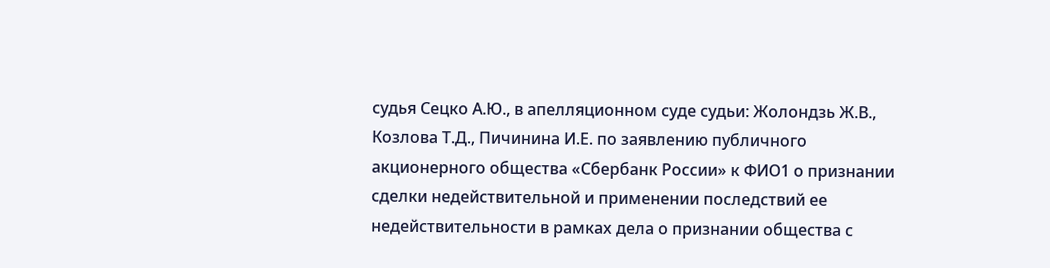судья Сецко А.Ю., в апелляционном суде судьи: Жолондзь Ж.В., Козлова Т.Д., Пичинина И.Е. по заявлению публичного акционерного общества «Сбербанк России» к ФИО1 о признании сделки недействительной и применении последствий ее недействительности в рамках дела о признании общества с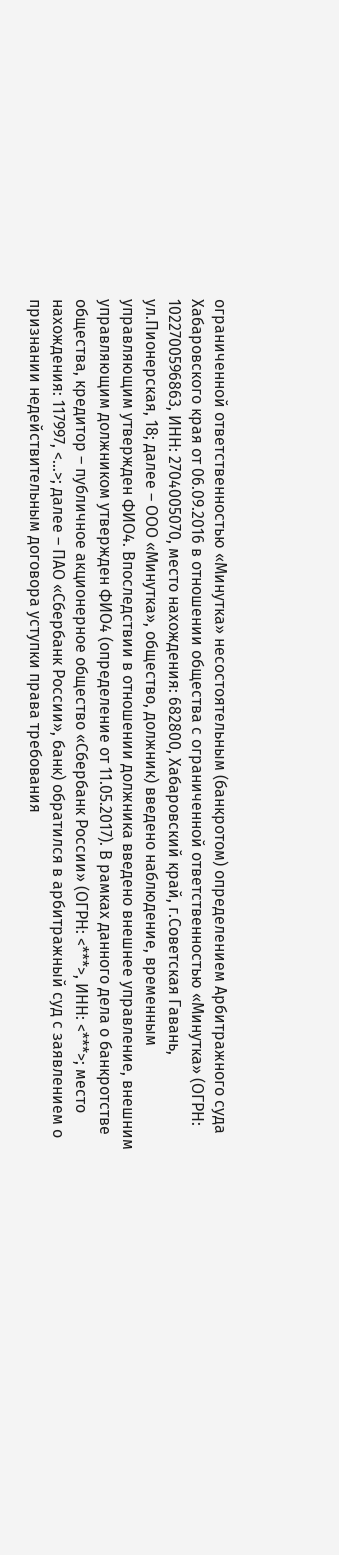ограниченной ответственностью «Минутка» несостоятельным (банкротом) определением Арбитражного суда Хабаровского края от 06.09.2016 в отношении общества с ограниченной ответственностью «Минутка» (ОГРН: 1022700596863, ИНН: 2704005070, место нахождения: 682800, Хабаровский край, г.Советская Гавань, ул.Пионерская, 18; далее – ООО «Минутка», общество, должник) введено наблюдение, временным управляющим утвержден ФИО4. Впоследствии в отношении должника введено внешнее управление, внешним управляющим должником утвержден ФИО4 (определение от 11.05.2017). В рамках данного дела о банкротстве общества, кредитор – публичное акционерное общество «Сбербанк России» (ОГРН: <***>, ИНН: <***>; место нахождения: 117997, <...>; далее – ПАО «Сбербанк России», банк) обратился в арбитражный суд с заявлением о признании недействительным договора уступки права требования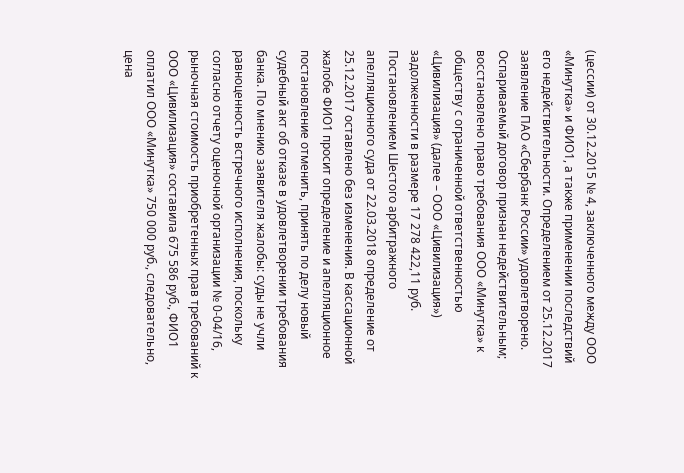(цессии) от 30.12.2015 № 4, заключенного между ООО «Минутка» и ФИО1, а также применении последствий его недействительности. Определением от 25.12.2017 заявление ПАО «Сбербанк России» удовлетворено. Оспариваемый договор признан недействительным; восстановлено право требования ООО «Минутка» к обществу с ограниченной ответственностью «Цивилизация» (далее – ООО «Цивилизация») задолженности в размере 17 278 422,11 руб. Постановлением Шестого арбитражного апелляционного суда от 22.03.2018 определение от 25.12.2017 оставлено без изменения. В кассационной жалобе ФИО1 просит определение и апелляционное постановление отменить, принять по делу новый судебный акт об отказе в удовлетворении требования банка. По мнению заявителя жалобы: суды не учли равноценность встречного исполнения, поскольку согласно отчету оценочной организации № 0-04/16, рыночная стоимость приобретенных прав требований к ООО «Цивилизация» составила 675 586 руб., ФИО1 оплатил ООО «Минутка» 750 000 руб., следовательно, цена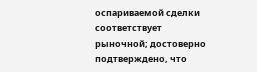оспариваемой сделки соответствует рыночной; достоверно подтверждено, что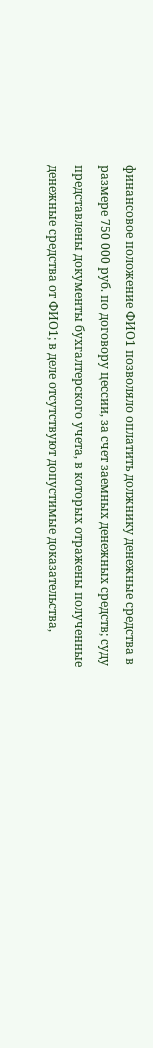финансовое положение ФИО1 позволяло оплатить должнику денежные средства в размере 750 000 руб. по договору цессии, за счет заемных денежных средств; суду представлены документы бухгалтерского учета, в которых отражены полученные денежные средства от ФИО1; в деле отсутствуют допустимые доказательства,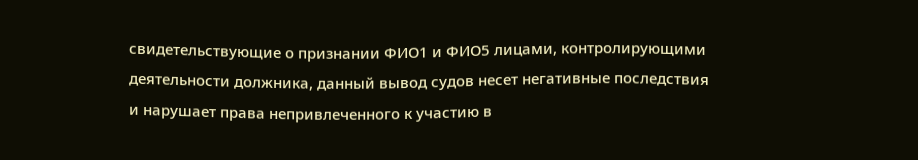свидетельствующие о признании ФИО1 и ФИО5 лицами, контролирующими деятельности должника, данный вывод судов несет негативные последствия и нарушает права непривлеченного к участию в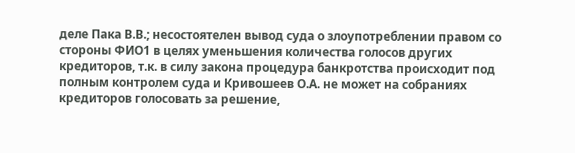деле Пака В.В.; несостоятелен вывод суда о злоупотреблении правом со стороны ФИО1 в целях уменьшения количества голосов других кредиторов, т.к. в силу закона процедура банкротства происходит под полным контролем суда и Кривошеев О.А. не может на собраниях кредиторов голосовать за решение,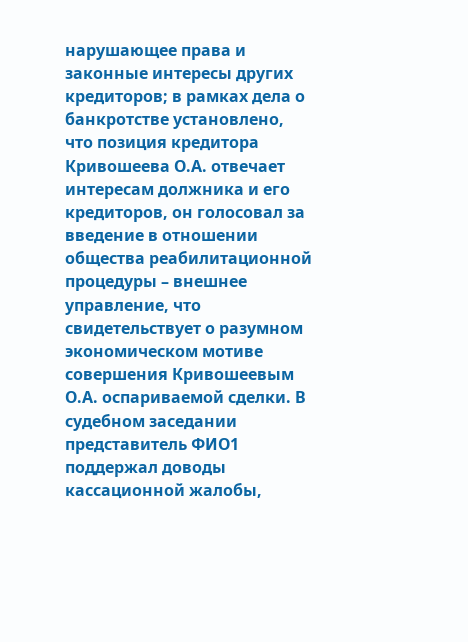нарушающее права и законные интересы других кредиторов; в рамках дела о банкротстве установлено, что позиция кредитора Кривошеева О.А. отвечает интересам должника и его кредиторов, он голосовал за введение в отношении общества реабилитационной процедуры – внешнее управление, что свидетельствует о разумном экономическом мотиве совершения Кривошеевым О.А. оспариваемой сделки. В судебном заседании представитель ФИО1 поддержал доводы кассационной жалобы,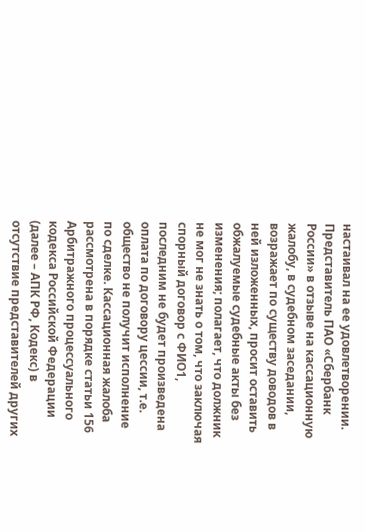настаивал на ее удовлетворении. Представитель ПАО «Сбербанк России» в отзыве на кассационную жалобу, в судебном заседании, возражает по существу доводов в ней изложенных, просит оставить обжалуемые судебные акты без изменения; полагает, что должник не мог не знать о том, что заключая спорный договор с ФИО1, последним не будет произведена оплата по договору цессии, т.е. общество не получит исполнение по сделке. Кассационная жалоба рассмотрена в порядке статьи 156 Арбитражного процессуального кодекса Российской Федерации (далее – АПК РФ, Кодекс) в отсутствие представителей других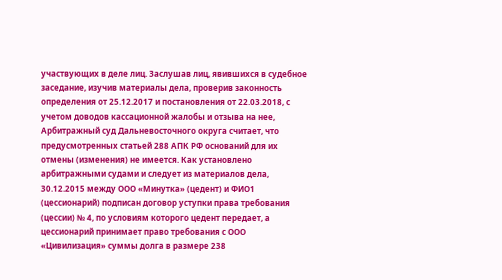участвующих в деле лиц. Заслушав лиц, явившихся в судебное заседание, изучив материалы дела, проверив законность определения от 25.12.2017 и постановления от 22.03.2018, с учетом доводов кассационной жалобы и отзыва на нее, Арбитражный суд Дальневосточного округа считает, что предусмотренных статьей 288 АПК РФ оснований для их отмены (изменения) не имеется. Как установлено арбитражными судами и следует из материалов дела, 30.12.2015 между ООО «Минутка» (цедент) и ФИО1 (цессионарий) подписан договор уступки права требования (цессии) № 4, по условиям которого цедент передает, а цессионарий принимает право требования с ООО «Цивилизация» суммы долга в размере 238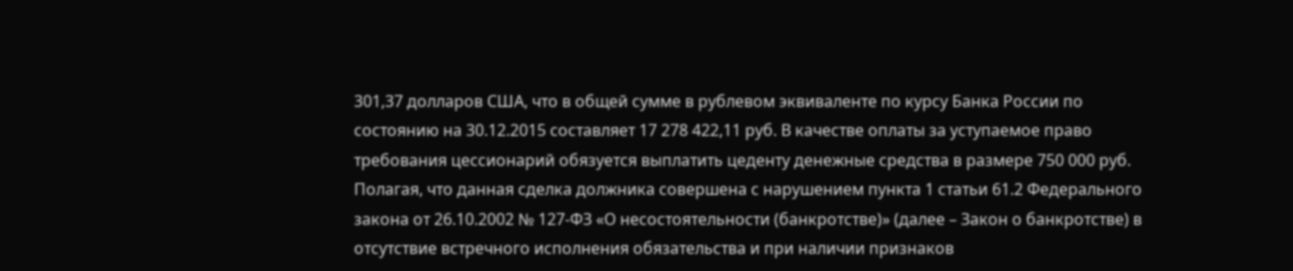301,37 долларов США, что в общей сумме в рублевом эквиваленте по курсу Банка России по состоянию на 30.12.2015 составляет 17 278 422,11 руб. В качестве оплаты за уступаемое право требования цессионарий обязуется выплатить цеденту денежные средства в размере 750 000 руб. Полагая, что данная сделка должника совершена с нарушением пункта 1 статьи 61.2 Федерального закона от 26.10.2002 № 127-ФЗ «О несостоятельности (банкротстве)» (далее – Закон о банкротстве) в отсутствие встречного исполнения обязательства и при наличии признаков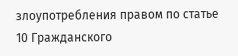злоупотребления правом по статье 10 Гражданского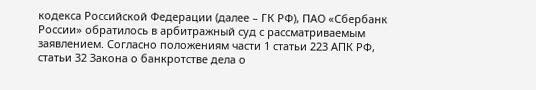кодекса Российской Федерации (далее – ГК РФ), ПАО «Сбербанк России» обратилось в арбитражный суд с рассматриваемым заявлением. Согласно положениям части 1 статьи 223 АПК РФ, статьи 32 Закона о банкротстве дела о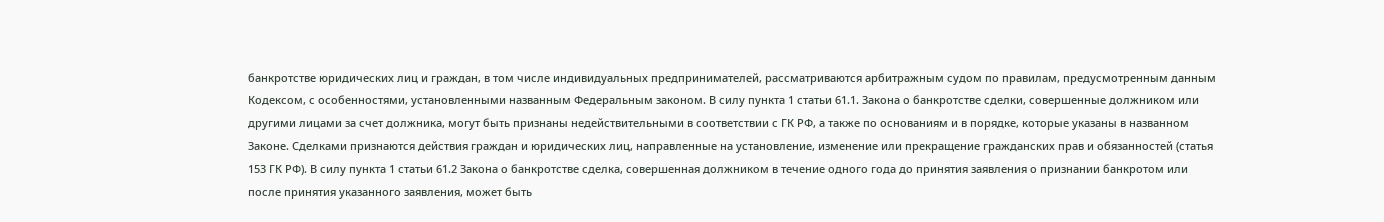банкротстве юридических лиц и граждан, в том числе индивидуальных предпринимателей, рассматриваются арбитражным судом по правилам, предусмотренным данным Кодексом, с особенностями, установленными названным Федеральным законом. В силу пункта 1 статьи 61.1. Закона о банкротстве сделки, совершенные должником или другими лицами за счет должника, могут быть признаны недействительными в соответствии с ГК РФ, а также по основаниям и в порядке, которые указаны в названном Законе. Сделками признаются действия граждан и юридических лиц, направленные на установление, изменение или прекращение гражданских прав и обязанностей (статья 153 ГК РФ). В силу пункта 1 статьи 61.2 Закона о банкротстве сделка, совершенная должником в течение одного года до принятия заявления о признании банкротом или после принятия указанного заявления, может быть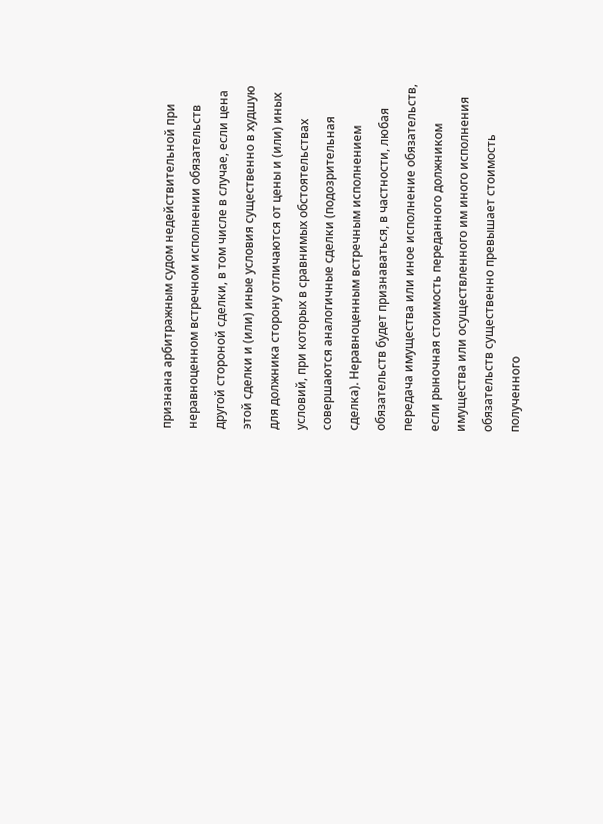признана арбитражным судом недействительной при неравноценном встречном исполнении обязательств другой стороной сделки, в том числе в случае, если цена этой сделки и (или) иные условия существенно в худшую для должника сторону отличаются от цены и (или) иных условий, при которых в сравнимых обстоятельствах совершаются аналогичные сделки (подозрительная сделка). Неравноценным встречным исполнением обязательств будет признаваться, в частности, любая передача имущества или иное исполнение обязательств, если рыночная стоимость переданного должником имущества или осуществленного им иного исполнения обязательств существенно превышает стоимость полученного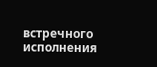встречного исполнения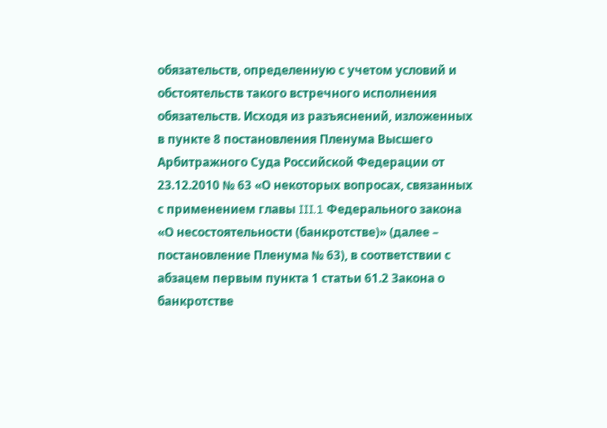обязательств, определенную с учетом условий и обстоятельств такого встречного исполнения обязательств. Исходя из разъяснений, изложенных в пункте 8 постановления Пленума Высшего Арбитражного Суда Российской Федерации от 23.12.2010 № 63 «О некоторых вопросах, связанных с применением главы III.1 Федерального закона «О несостоятельности (банкротстве)» (далее – постановление Пленума № 63), в соответствии с абзацем первым пункта 1 статьи 61.2 Закона о банкротстве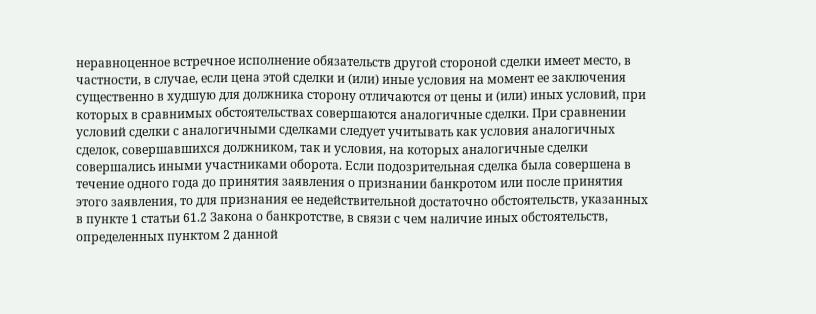неравноценное встречное исполнение обязательств другой стороной сделки имеет место, в частности, в случае, если цена этой сделки и (или) иные условия на момент ее заключения существенно в худшую для должника сторону отличаются от цены и (или) иных условий, при которых в сравнимых обстоятельствах совершаются аналогичные сделки. При сравнении условий сделки с аналогичными сделками следует учитывать как условия аналогичных сделок, совершавшихся должником, так и условия, на которых аналогичные сделки совершались иными участниками оборота. Если подозрительная сделка была совершена в течение одного года до принятия заявления о признании банкротом или после принятия этого заявления, то для признания ее недействительной достаточно обстоятельств, указанных в пункте 1 статьи 61.2 Закона о банкротстве, в связи с чем наличие иных обстоятельств, определенных пунктом 2 данной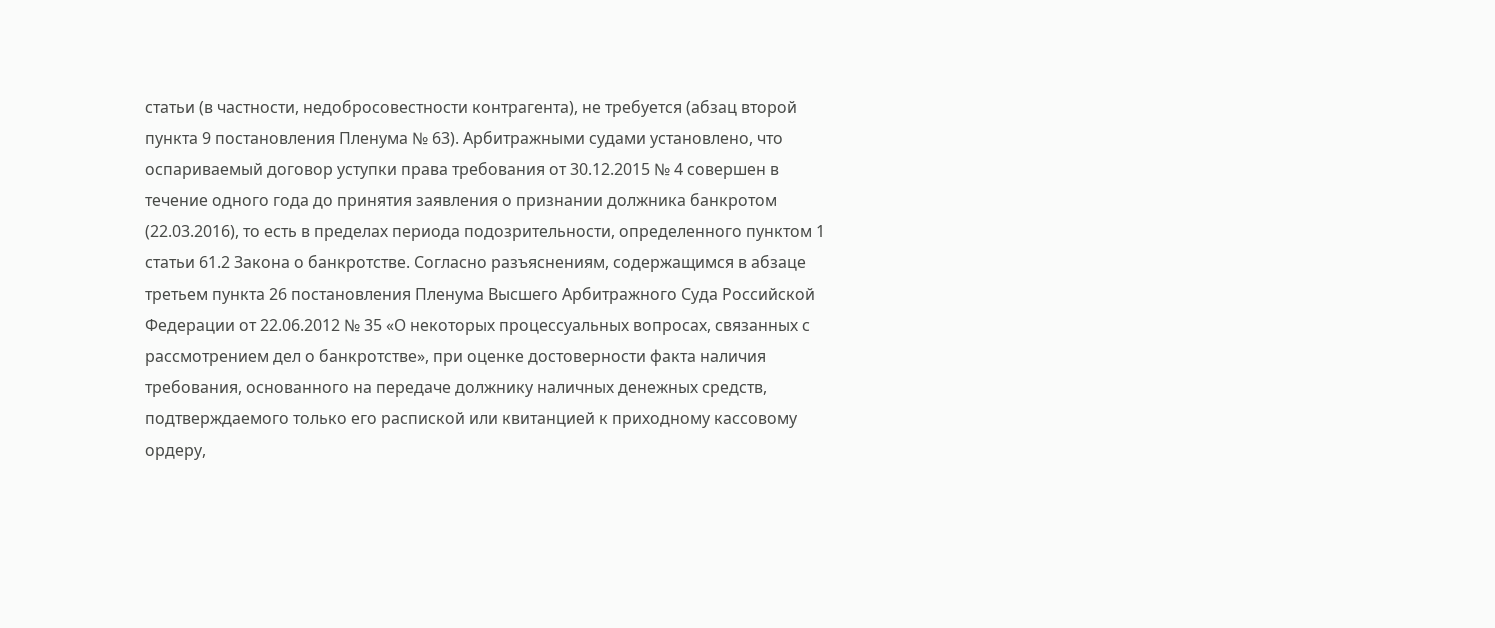статьи (в частности, недобросовестности контрагента), не требуется (абзац второй пункта 9 постановления Пленума № 63). Арбитражными судами установлено, что оспариваемый договор уступки права требования от 30.12.2015 № 4 совершен в течение одного года до принятия заявления о признании должника банкротом (22.03.2016), то есть в пределах периода подозрительности, определенного пунктом 1 статьи 61.2 Закона о банкротстве. Согласно разъяснениям, содержащимся в абзаце третьем пункта 26 постановления Пленума Высшего Арбитражного Суда Российской Федерации от 22.06.2012 № 35 «О некоторых процессуальных вопросах, связанных с рассмотрением дел о банкротстве», при оценке достоверности факта наличия требования, основанного на передаче должнику наличных денежных средств, подтверждаемого только его распиской или квитанцией к приходному кассовому ордеру,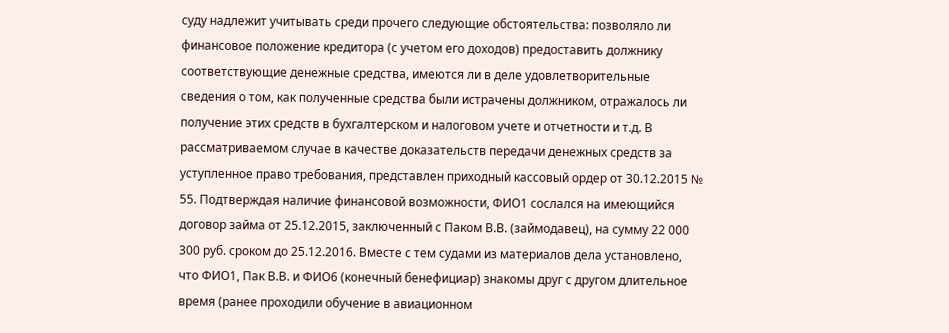суду надлежит учитывать среди прочего следующие обстоятельства: позволяло ли финансовое положение кредитора (с учетом его доходов) предоставить должнику соответствующие денежные средства, имеются ли в деле удовлетворительные сведения о том, как полученные средства были истрачены должником, отражалось ли получение этих средств в бухгалтерском и налоговом учете и отчетности и т.д. В рассматриваемом случае в качестве доказательств передачи денежных средств за уступленное право требования, представлен приходный кассовый ордер от 30.12.2015 № 55. Подтверждая наличие финансовой возможности, ФИО1 сослался на имеющийся договор займа от 25.12.2015, заключенный с Паком В.В. (займодавец), на сумму 22 000 300 руб. сроком до 25.12.2016. Вместе с тем судами из материалов дела установлено, что ФИО1, Пак В.В. и ФИО6 (конечный бенефициар) знакомы друг с другом длительное время (ранее проходили обучение в авиационном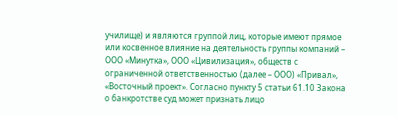училище) и являются группой лиц, которые имеют прямое или косвенное влияние на деятельность группы компаний – ООО «Минутка», ООО «Цивилизация», обществ с ограниченной ответственностью (далее – ООО) «Привал», «Восточный проект». Согласно пункту 5 статьи 61.10 Закона о банкротстве суд может признать лицо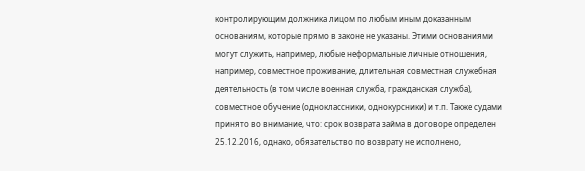контролирующим должника лицом по любым иным доказанным основаниям, которые прямо в законе не указаны. Этими основаниями могут служить, например, любые неформальные личные отношения, например, совместное проживание, длительная совместная служебная деятельность (в том числе военная служба, гражданская служба), совместное обучение (одноклассники, однокурсники) и т.п. Также судами принято во внимание, что: срок возврата займа в договоре определен 25.12.2016, однако, обязательство по возврату не исполнено,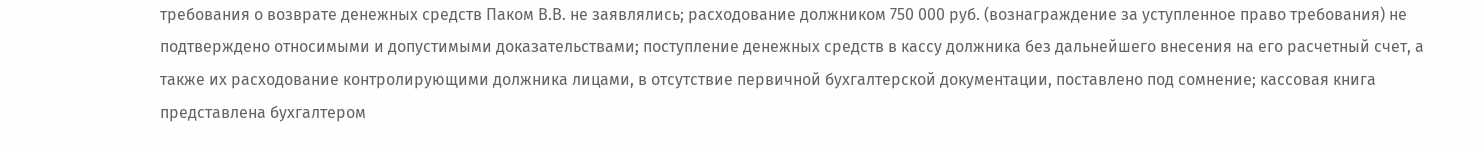требования о возврате денежных средств Паком В.В. не заявлялись; расходование должником 750 000 руб. (вознаграждение за уступленное право требования) не подтверждено относимыми и допустимыми доказательствами; поступление денежных средств в кассу должника без дальнейшего внесения на его расчетный счет, а также их расходование контролирующими должника лицами, в отсутствие первичной бухгалтерской документации, поставлено под сомнение; кассовая книга представлена бухгалтером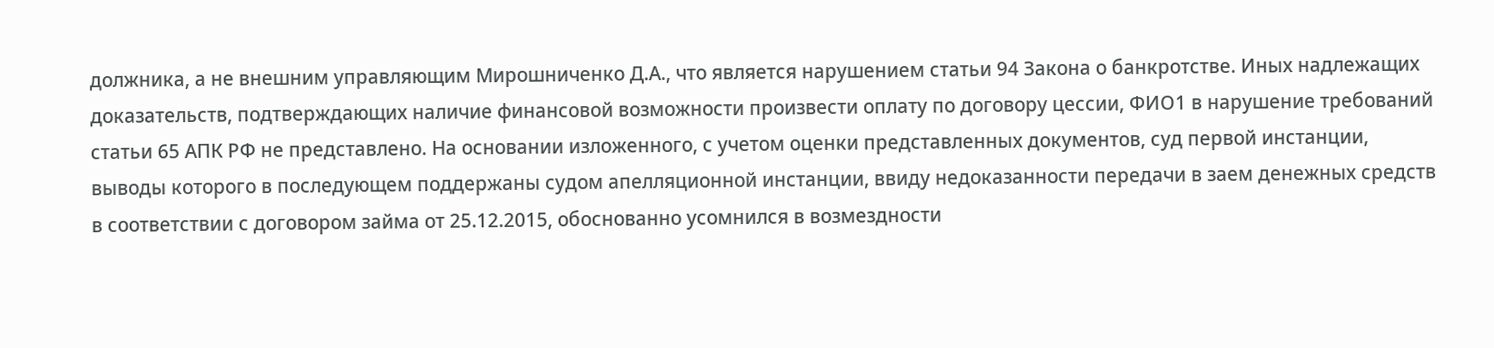должника, а не внешним управляющим Мирошниченко Д.А., что является нарушением статьи 94 Закона о банкротстве. Иных надлежащих доказательств, подтверждающих наличие финансовой возможности произвести оплату по договору цессии, ФИО1 в нарушение требований статьи 65 АПК РФ не представлено. На основании изложенного, с учетом оценки представленных документов, суд первой инстанции, выводы которого в последующем поддержаны судом апелляционной инстанции, ввиду недоказанности передачи в заем денежных средств в соответствии с договором займа от 25.12.2015, обоснованно усомнился в возмездности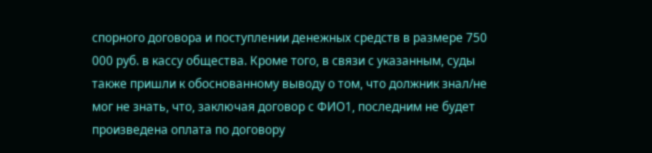спорного договора и поступлении денежных средств в размере 750 000 руб. в кассу общества. Кроме того, в связи с указанным, суды также пришли к обоснованному выводу о том, что должник знал/не мог не знать, что, заключая договор с ФИО1, последним не будет произведена оплата по договору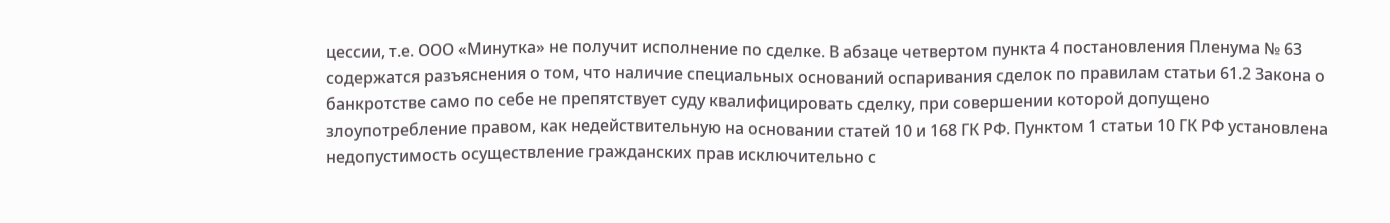цессии, т.е. ООО «Минутка» не получит исполнение по сделке. В абзаце четвертом пункта 4 постановления Пленума № 63 содержатся разъяснения о том, что наличие специальных оснований оспаривания сделок по правилам статьи 61.2 Закона о банкротстве само по себе не препятствует суду квалифицировать сделку, при совершении которой допущено злоупотребление правом, как недействительную на основании статей 10 и 168 ГК РФ. Пунктом 1 статьи 10 ГК РФ установлена недопустимость осуществление гражданских прав исключительно с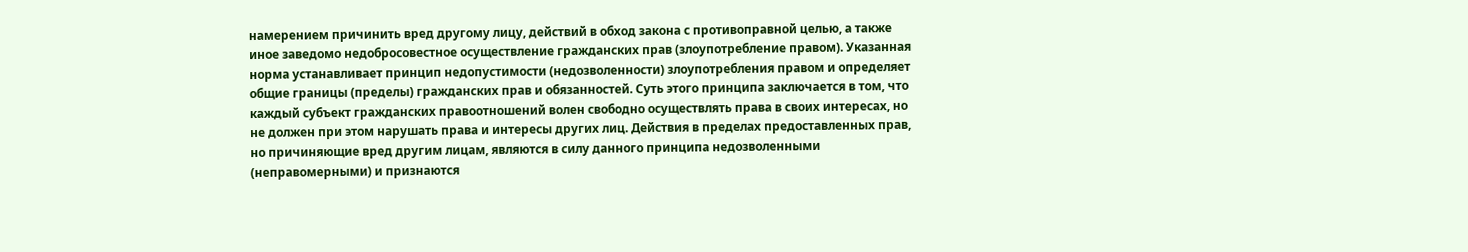намерением причинить вред другому лицу, действий в обход закона с противоправной целью, а также иное заведомо недобросовестное осуществление гражданских прав (злоупотребление правом). Указанная норма устанавливает принцип недопустимости (недозволенности) злоупотребления правом и определяет общие границы (пределы) гражданских прав и обязанностей. Суть этого принципа заключается в том, что каждый субъект гражданских правоотношений волен свободно осуществлять права в своих интересах, но не должен при этом нарушать права и интересы других лиц. Действия в пределах предоставленных прав, но причиняющие вред другим лицам, являются в силу данного принципа недозволенными (неправомерными) и признаются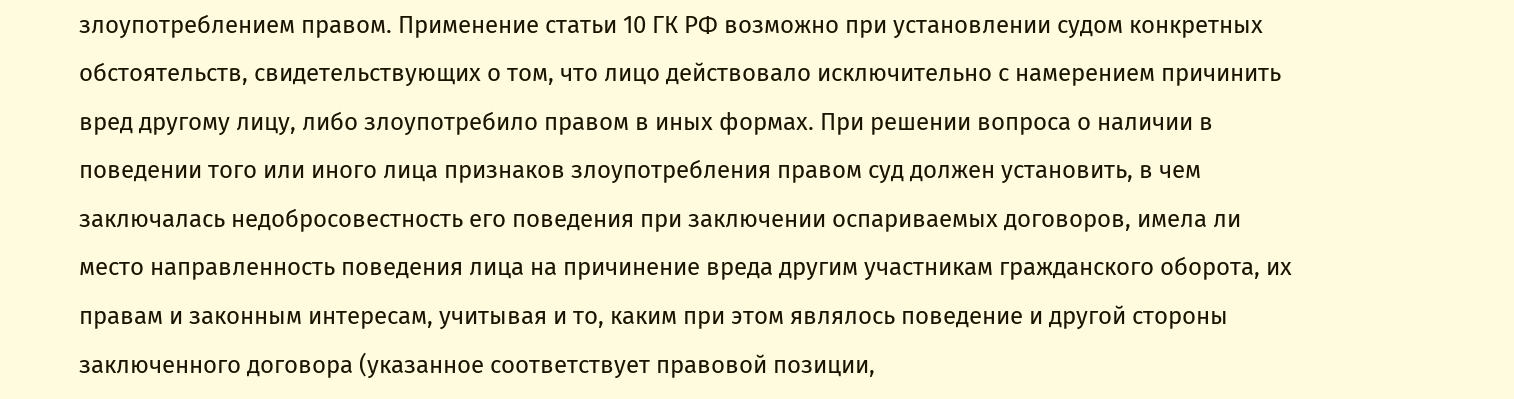злоупотреблением правом. Применение статьи 10 ГК РФ возможно при установлении судом конкретных обстоятельств, свидетельствующих о том, что лицо действовало исключительно с намерением причинить вред другому лицу, либо злоупотребило правом в иных формах. При решении вопроса о наличии в поведении того или иного лица признаков злоупотребления правом суд должен установить, в чем заключалась недобросовестность его поведения при заключении оспариваемых договоров, имела ли место направленность поведения лица на причинение вреда другим участникам гражданского оборота, их правам и законным интересам, учитывая и то, каким при этом являлось поведение и другой стороны заключенного договора (указанное соответствует правовой позиции,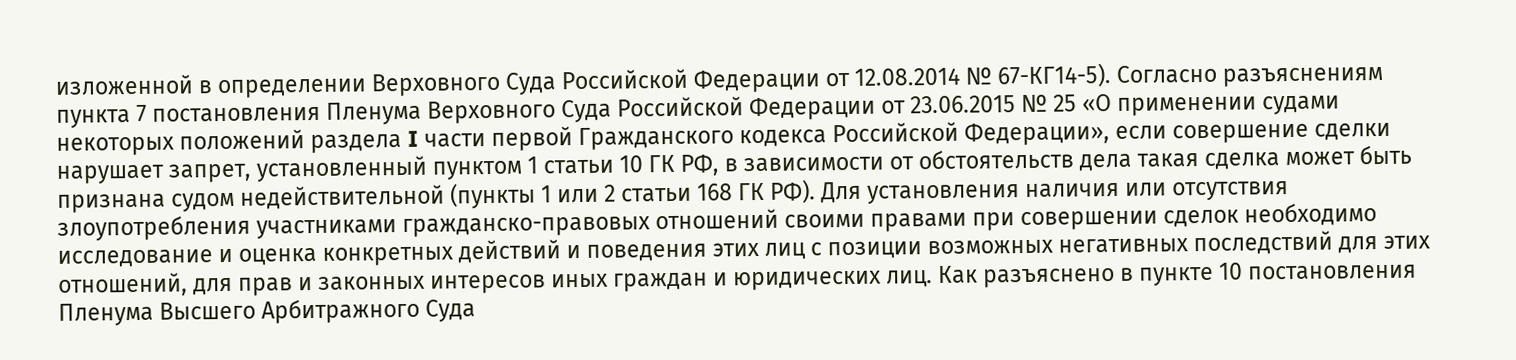изложенной в определении Верховного Суда Российской Федерации от 12.08.2014 № 67-КГ14-5). Согласно разъяснениям пункта 7 постановления Пленума Верховного Суда Российской Федерации от 23.06.2015 № 25 «О применении судами некоторых положений раздела I части первой Гражданского кодекса Российской Федерации», если совершение сделки нарушает запрет, установленный пунктом 1 статьи 10 ГК РФ, в зависимости от обстоятельств дела такая сделка может быть признана судом недействительной (пункты 1 или 2 статьи 168 ГК РФ). Для установления наличия или отсутствия злоупотребления участниками гражданско-правовых отношений своими правами при совершении сделок необходимо исследование и оценка конкретных действий и поведения этих лиц с позиции возможных негативных последствий для этих отношений, для прав и законных интересов иных граждан и юридических лиц. Как разъяснено в пункте 10 постановления Пленума Высшего Арбитражного Суда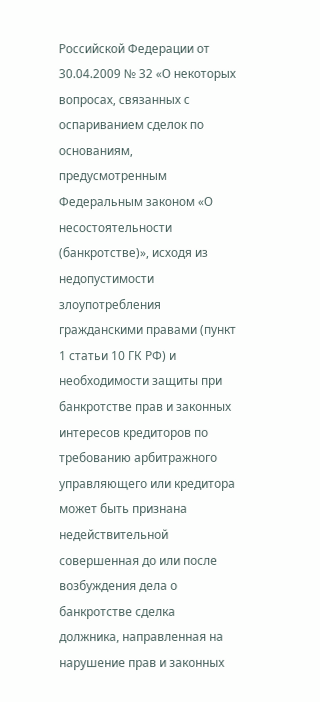Российской Федерации от 30.04.2009 № 32 «О некоторых вопросах, связанных с оспариванием сделок по основаниям, предусмотренным Федеральным законом «О несостоятельности (банкротстве)», исходя из недопустимости злоупотребления гражданскими правами (пункт 1 статьи 10 ГК РФ) и необходимости защиты при банкротстве прав и законных интересов кредиторов по требованию арбитражного управляющего или кредитора может быть признана недействительной совершенная до или после возбуждения дела о банкротстве сделка должника, направленная на нарушение прав и законных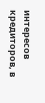интересов кредиторов, в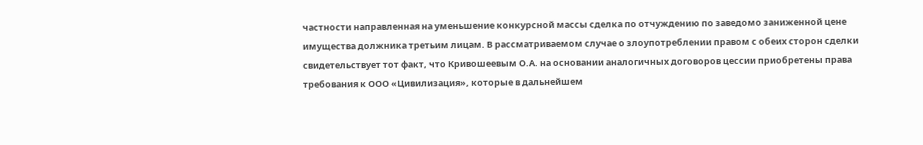частности направленная на уменьшение конкурсной массы сделка по отчуждению по заведомо заниженной цене имущества должника третьим лицам. В рассматриваемом случае о злоупотреблении правом с обеих сторон сделки свидетельствует тот факт, что Кривошеевым О.А. на основании аналогичных договоров цессии приобретены права требования к ООО «Цивилизация», которые в дальнейшем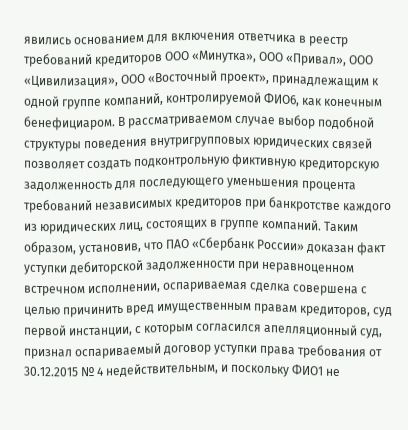явились основанием для включения ответчика в реестр требований кредиторов ООО «Минутка», ООО «Привал», ООО «Цивилизация», ООО «Восточный проект», принадлежащим к одной группе компаний, контролируемой ФИО6, как конечным бенефициаром. В рассматриваемом случае выбор подобной структуры поведения внутригрупповых юридических связей позволяет создать подконтрольную фиктивную кредиторскую задолженность для последующего уменьшения процента требований независимых кредиторов при банкротстве каждого из юридических лиц, состоящих в группе компаний. Таким образом, установив, что ПАО «Сбербанк России» доказан факт уступки дебиторской задолженности при неравноценном встречном исполнении, оспариваемая сделка совершена с целью причинить вред имущественным правам кредиторов, суд первой инстанции, с которым согласился апелляционный суд, признал оспариваемый договор уступки права требования от 30.12.2015 № 4 недействительным, и поскольку ФИО1 не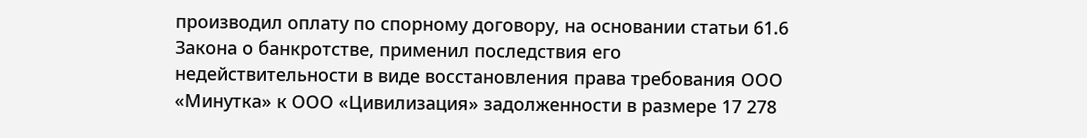производил оплату по спорному договору, на основании статьи 61.6 Закона о банкротстве, применил последствия его недействительности в виде восстановления права требования ООО «Минутка» к ООО «Цивилизация» задолженности в размере 17 278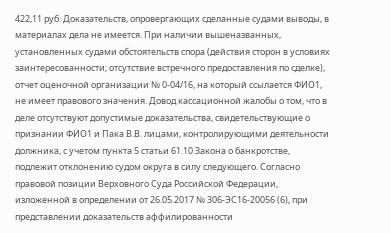422,11 руб. Доказательств, опровергающих сделанные судами выводы, в материалах дела не имеется. При наличии вышеназванных, установленных судами обстоятельств спора (действия сторон в условиях заинтересованности; отсутствие встречного предоставления по сделке), отчет оценочной организации № 0-04/16, на который ссылается ФИО1, не имеет правового значения. Довод кассационной жалобы о том, что в деле отсутствуют допустимые доказательства, свидетельствующие о признании ФИО1 и Пака В.В. лицами, контролирующими деятельности должника, с учетом пункта 5 статьи 61.10 Закона о банкротстве, подлежит отклонению судом округа в силу следующего. Согласно правовой позиции Верховного Суда Российской Федерации, изложенной в определении от 26.05.2017 № 306-ЭС16-20056 (6), при представлении доказательств аффилированности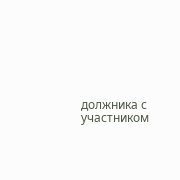должника с участником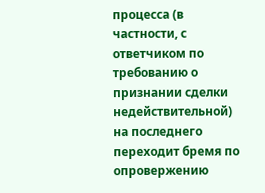процесса (в частности, с ответчиком по требованию о признании сделки недействительной) на последнего переходит бремя по опровержению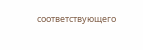соответствующего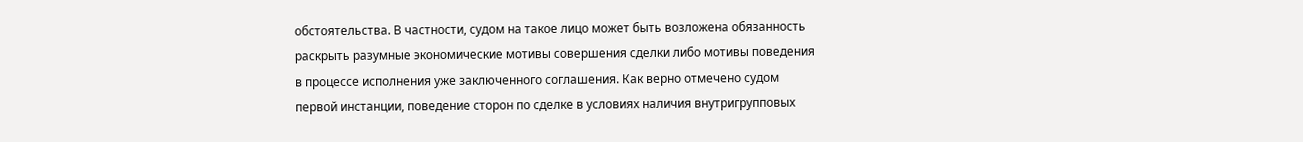обстоятельства. В частности, судом на такое лицо может быть возложена обязанность раскрыть разумные экономические мотивы совершения сделки либо мотивы поведения в процессе исполнения уже заключенного соглашения. Как верно отмечено судом первой инстанции, поведение сторон по сделке в условиях наличия внутригрупповых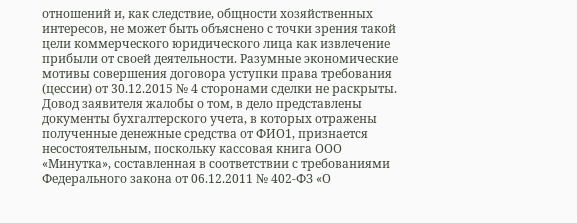отношений и, как следствие, общности хозяйственных интересов, не может быть объяснено с точки зрения такой цели коммерческого юридического лица как извлечение прибыли от своей деятельности. Разумные экономические мотивы совершения договора уступки права требования (цессии) от 30.12.2015 № 4 сторонами сделки не раскрыты. Довод заявителя жалобы о том, в дело представлены документы бухгалтерского учета, в которых отражены полученные денежные средства от ФИО1, признается несостоятельным, поскольку кассовая книга ООО «Минутка», составленная в соответствии с требованиями Федерального закона от 06.12.2011 № 402-ФЗ «О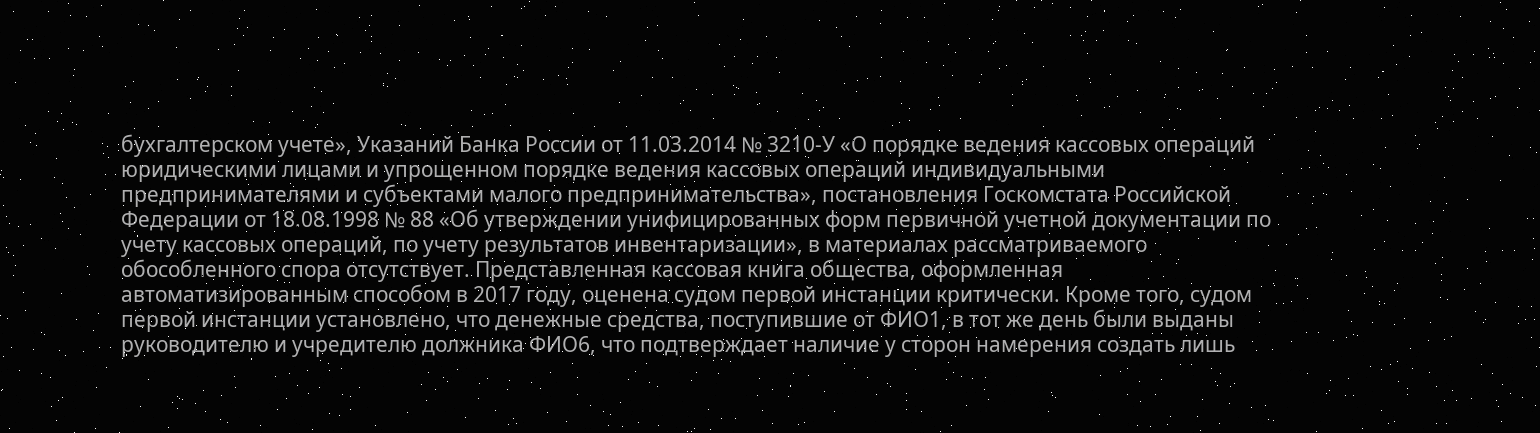бухгалтерском учете», Указаний Банка России от 11.03.2014 № 3210-У «О порядке ведения кассовых операций юридическими лицами и упрощенном порядке ведения кассовых операций индивидуальными предпринимателями и субъектами малого предпринимательства», постановления Госкомстата Российской Федерации от 18.08.1998 № 88 «Об утверждении унифицированных форм первичной учетной документации по учету кассовых операций, по учету результатов инвентаризации», в материалах рассматриваемого обособленного спора отсутствует. Представленная кассовая книга общества, оформленная автоматизированным способом в 2017 году, оценена судом первой инстанции критически. Кроме того, судом первой инстанции установлено, что денежные средства, поступившие от ФИО1, в тот же день были выданы руководителю и учредителю должника ФИО6, что подтверждает наличие у сторон намерения создать лишь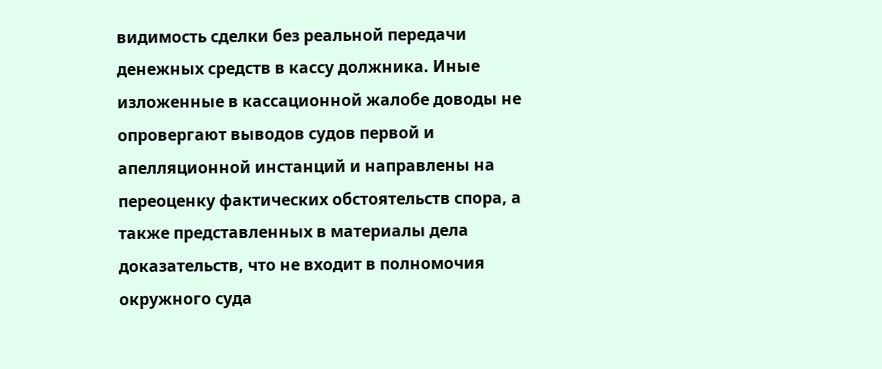видимость сделки без реальной передачи денежных средств в кассу должника. Иные изложенные в кассационной жалобе доводы не опровергают выводов судов первой и апелляционной инстанций и направлены на переоценку фактических обстоятельств спора, а также представленных в материалы дела доказательств, что не входит в полномочия окружного суда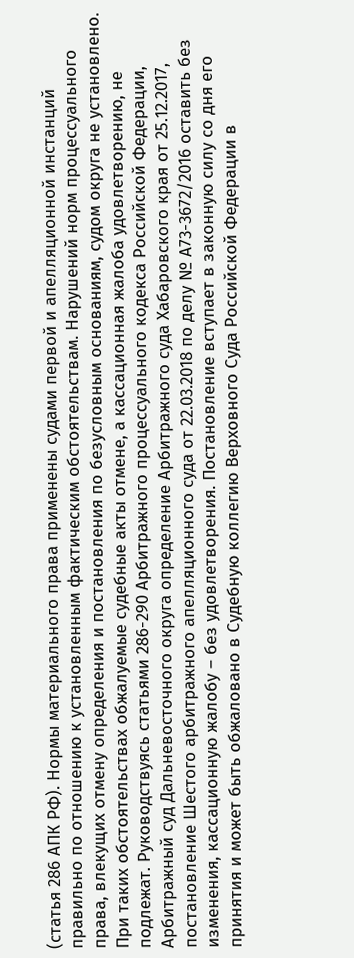(статья 286 АПК РФ). Нормы материального права применены судами первой и апелляционной инстанций правильно по отношению к установленным фактическим обстоятельствам. Нарушений норм процессуального права, влекущих отмену определения и постановления по безусловным основаниям, судом округа не установлено. При таких обстоятельствах обжалуемые судебные акты отмене, а кассационная жалоба удовлетворению, не подлежат. Руководствуясь статьями 286-290 Арбитражного процессуального кодекса Российской Федерации, Арбитражный суд Дальневосточного округа определение Арбитражного суда Хабаровского края от 25.12.2017, постановление Шестого арбитражного апелляционного суда от 22.03.2018 по делу № А73-3672/2016 оставить без изменения, кассационную жалобу – без удовлетворения. Постановление вступает в законную силу со дня его принятия и может быть обжаловано в Судебную коллегию Верховного Суда Российской Федерации в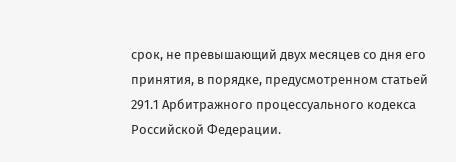срок, не превышающий двух месяцев со дня его принятия, в порядке, предусмотренном статьей 291.1 Арбитражного процессуального кодекса Российской Федерации.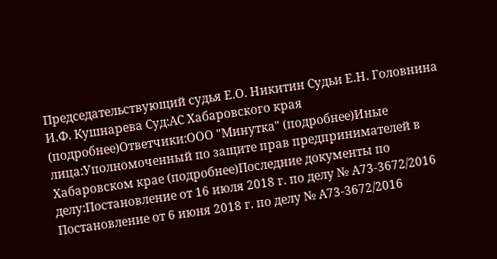Председательствующий судья Е.О. Никитин Судьи Е.Н. Головнина И.Ф. Кушнарева Суд:АС Хабаровского края (подробнее)Ответчики:ООО "Минутка" (подробнее)Иные лица:Уполномоченный по защите прав предпринимателей в Хабаровском крае (подробнее)Последние документы по делу:Постановление от 16 июля 2018 г. по делу № А73-3672/2016 Постановление от 6 июня 2018 г. по делу № А73-3672/2016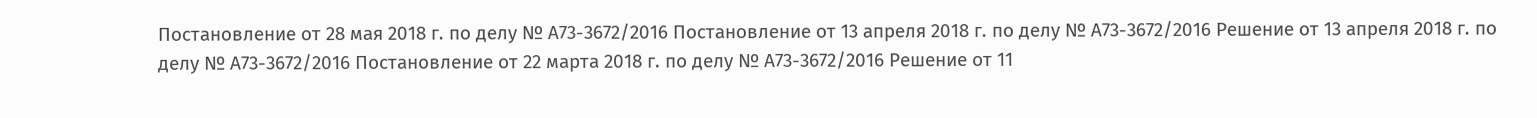Постановление от 28 мая 2018 г. по делу № А73-3672/2016 Постановление от 13 апреля 2018 г. по делу № А73-3672/2016 Решение от 13 апреля 2018 г. по делу № А73-3672/2016 Постановление от 22 марта 2018 г. по делу № А73-3672/2016 Решение от 11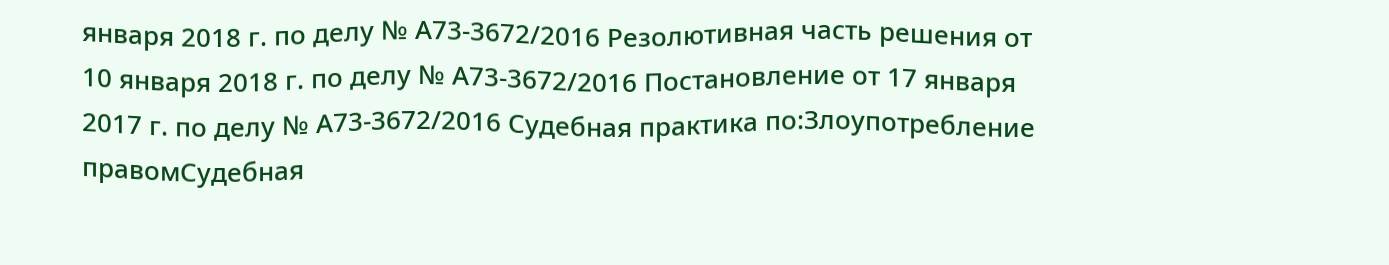января 2018 г. по делу № А73-3672/2016 Резолютивная часть решения от 10 января 2018 г. по делу № А73-3672/2016 Постановление от 17 января 2017 г. по делу № А73-3672/2016 Судебная практика по:Злоупотребление правомСудебная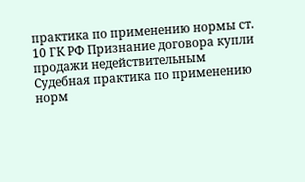практика по применению нормы ст. 10 ГК РФ Признание договора купли продажи недействительным Судебная практика по применению норм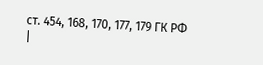ст. 454, 168, 170, 177, 179 ГК РФ
|